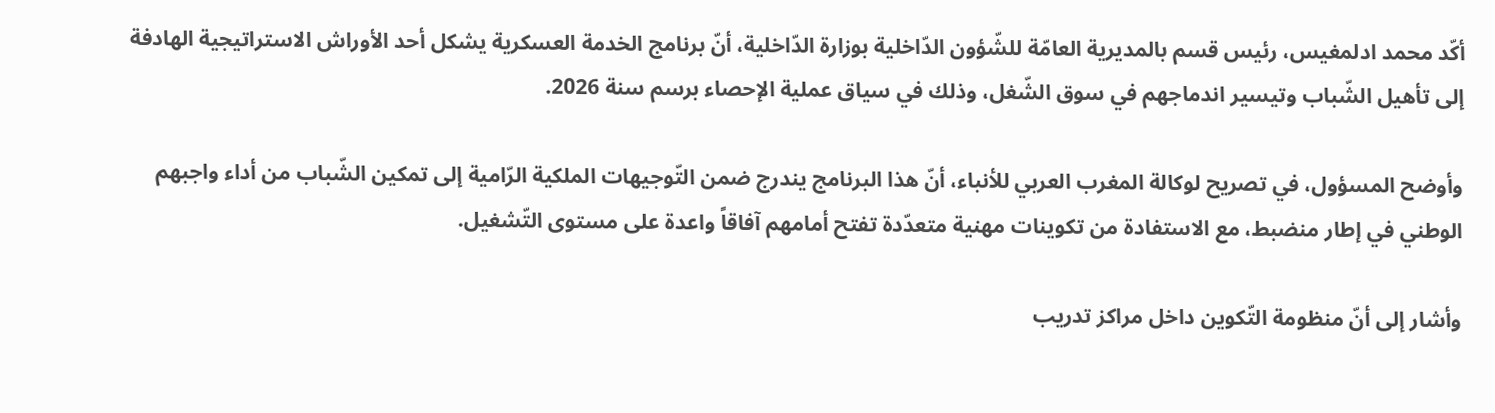أكّد محمد ادلمغيس، رئيس قسم بالمديرية العامّة للشّؤون الدّاخلية بوزارة الدّاخلية، أنّ برنامج الخدمة العسكرية يشكل أحد الأوراش الاستراتيجية الهادفة إلى تأهيل الشّباب وتيسير اندماجهم في سوق الشّغل، وذلك في سياق عملية الإحصاء برسم سنة 2026.

وأوضح المسؤول، في تصريح لوكالة المغرب العربي للأنباء، أنّ هذا البرنامج يندرج ضمن التّوجيهات الملكية الرّامية إلى تمكين الشّباب من أداء واجبهم الوطني في إطار منضبط، مع الاستفادة من تكوينات مهنية متعدّدة تفتح أمامهم آفاقاً واعدة على مستوى التّشغيل.

وأشار إلى أنّ منظومة التّكوين داخل مراكز تدريب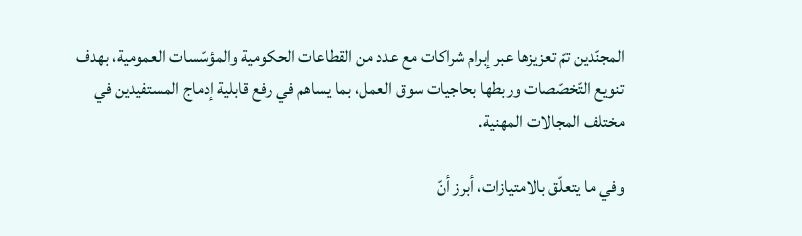المجنّدين تمّ تعزيزها عبر إبرام شراكات مع عدد من القطاعات الحكومية والمؤسّسات العمومية، بهدف تنويع التّخصّصات وربطها بحاجيات سوق العمل، بما يساهم في رفع قابلية إدماج المستفيدين في مختلف المجالات المهنية.

وفي ما يتعلّق بالامتيازات، أبرز أنّ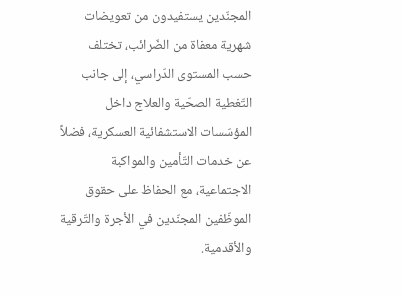المجنّدين يستفيدون من تعويضات شهرية معفاة من الضّرائب، تختلف حسب المستوى الدّراسي، إلى جانب التّغطية الصحّية والعلاج داخل المؤسّسات الاستشفائية العسكرية، فضلاً عن خدمات التّأمين والمواكبة الاجتماعية، مع الحفاظ على حقوق الموظّفين المجنّدين في الأجرة والتّرقية والأقدمية.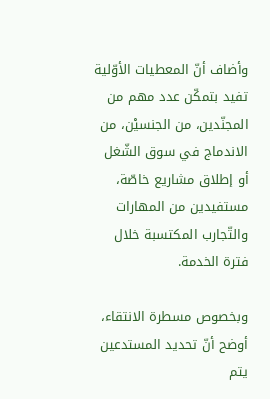وأضاف أنّ المعطيات الأوّلية تفيد بتمكّن عدد مهم من المجنّدين، من الجنسيْن، من الاندماج في سوق الشّغل أو إطلاق مشاريع خاصّة، مستفيدين من المهارات والتّجارب المكتسبة خلال فترة الخدمة.

وبخصوص مسطرة الانتقاء، أوضح أنّ تحديد المستدعين يتم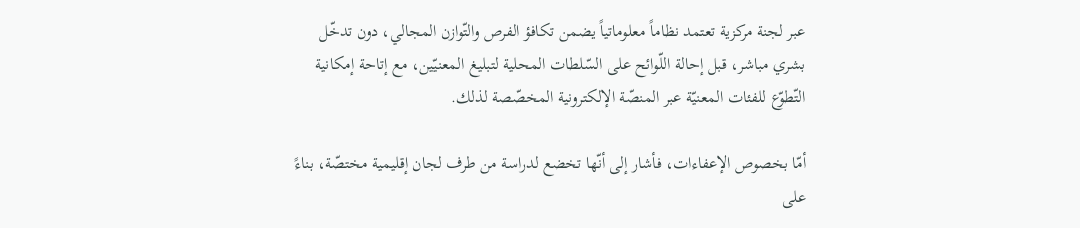عبر لجنة مركزية تعتمد نظاماً معلوماتياً يضمن تكافؤ الفرص والتّوازن المجالي، دون تدخّل بشري مباشر، قبل إحالة اللّوائح على السّلطات المحلية لتبليغ المعنيّين، مع إتاحة إمكانية التّطوّع للفئات المعنيّة عبر المنصّة الإلكترونية المخصّصة لذلك.

أمّا بخصوص الإعفاءات، فأشار إلى أنّها تخضع لدراسة من طرف لجان إقليمية مختصّة، بناءً على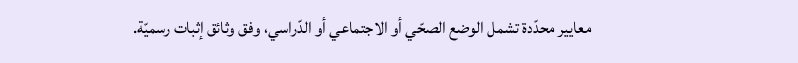معايير محدّدة تشمل الوضع الصحّي أو الاجتماعي أو الدّراسي، وفق وثائق إثبات رسميّة.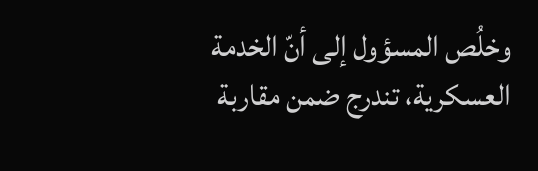وخلُص المسؤول إلى أنّ الخدمة العسكرية، تندرج ضمن مقاربة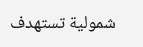شمولية تستهدف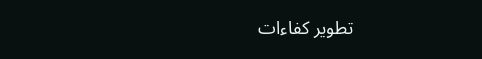تطوير كفاءات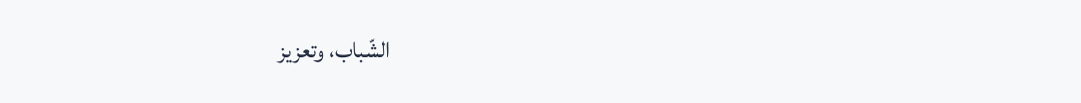الشّباب، وتعزيز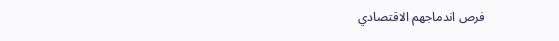فرص اندماجهم الاقتصادي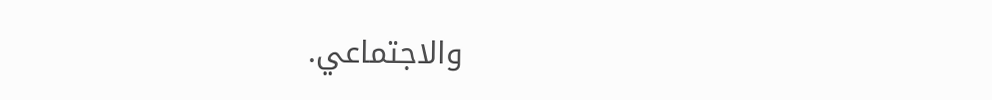والاجتماعي.